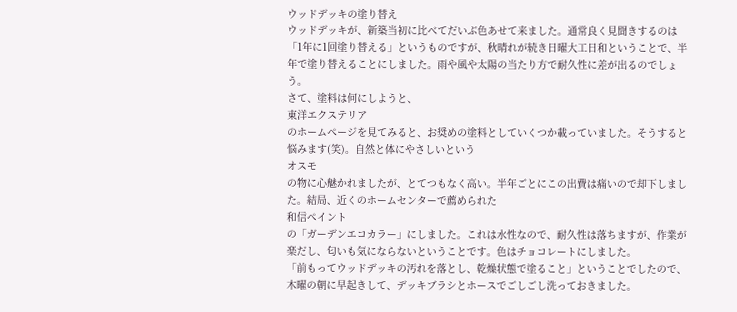ウッドデッキの塗り替え
ウッドデッキが、新築当初に比べてだいぶ色あせて来ました。通常良く見聞きするのは「1年に1回塗り替える」というものですが、秋晴れが続き日曜大工日和ということで、半年で塗り替えることにしました。雨や風や太陽の当たり方で耐久性に差が出るのでしょう。
さて、塗料は何にしようと、
東洋エクステリア
のホームページを見てみると、お奨めの塗料としていくつか載っていました。そうすると悩みます(笑)。自然と体にやさしいという
オスモ
の物に心魅かれましたが、とてつもなく高い。半年ごとにこの出費は痛いので却下しました。結局、近くのホームセンターで薦められた
和信ペイント
の「ガーデンエコカラー」にしました。これは水性なので、耐久性は落ちますが、作業が楽だし、匂いも気にならないということです。色はチョコレートにしました。
「前もってウッドデッキの汚れを落とし、乾燥状態で塗ること」ということでしたので、木曜の朝に早起きして、デッキブラシとホースでごしごし洗っておきました。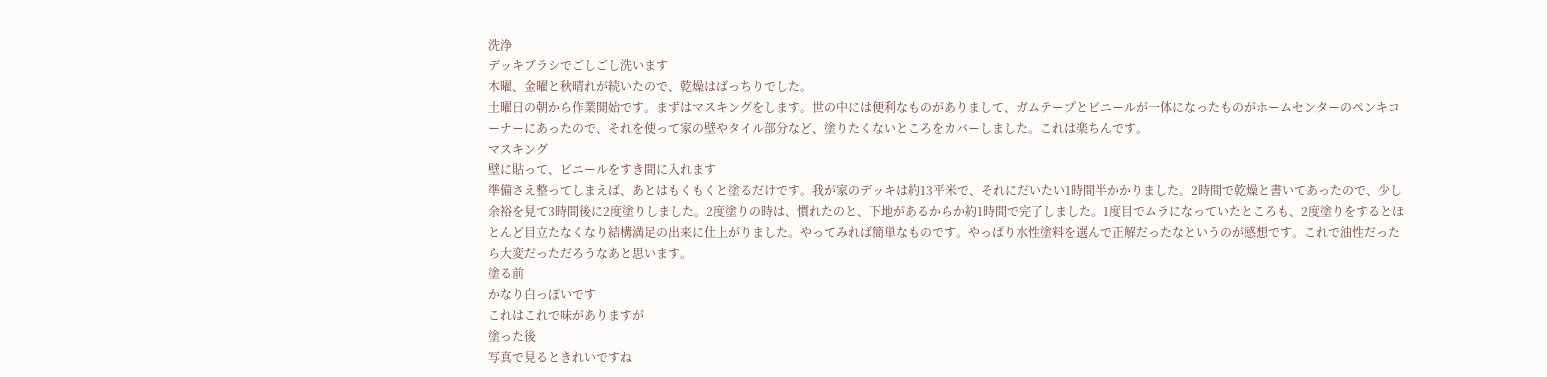洗浄
デッキブラシでごしごし洗います
木曜、金曜と秋晴れが続いたので、乾燥はばっちりでした。
土曜日の朝から作業開始です。まずはマスキングをします。世の中には便利なものがありまして、ガムテープとビニールが一体になったものがホームセンターのペンキコーナーにあったので、それを使って家の壁やタイル部分など、塗りたくないところをカバーしました。これは楽ちんです。
マスキング
壁に貼って、ビニールをすき間に入れます
準備さえ整ってしまえば、あとはもくもくと塗るだけです。我が家のデッキは約13平米で、それにだいたい1時間半かかりました。2時間で乾燥と書いてあったので、少し余裕を見て3時間後に2度塗りしました。2度塗りの時は、慣れたのと、下地があるからか約1時間で完了しました。1度目でムラになっていたところも、2度塗りをするとほとんど目立たなくなり結構満足の出来に仕上がりました。やってみれば簡単なものです。やっぱり水性塗料を選んで正解だったなというのが感想です。これで油性だったら大変だっただろうなあと思います。
塗る前
かなり白っぽいです
これはこれで味がありますが
塗った後
写真で見るときれいですね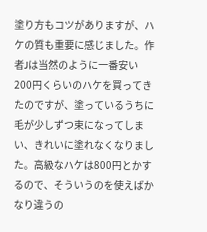塗り方もコツがありますが、ハケの質も重要に感じました。作者Jは当然のように一番安い200円くらいのハケを買ってきたのですが、塗っているうちに毛が少しずつ束になってしまい、きれいに塗れなくなりました。高級なハケは800円とかするので、そういうのを使えばかなり違うの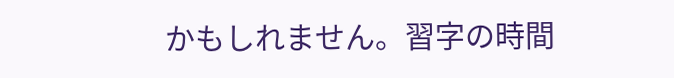かもしれません。習字の時間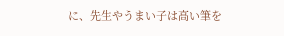に、先生やうまい子は高い筆を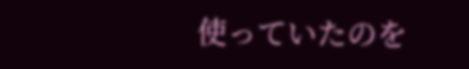使っていたのを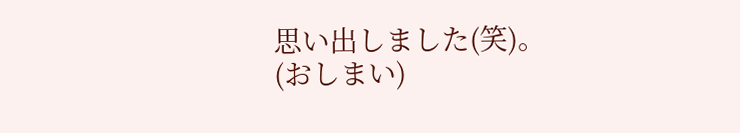思い出しました(笑)。
(おしまい)